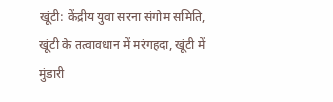खूंटी: केंद्रीय युवा सरना संगोम समिति, खूंटी के तत्वावधान में मरंगहदा, खूंटी में मुंडारी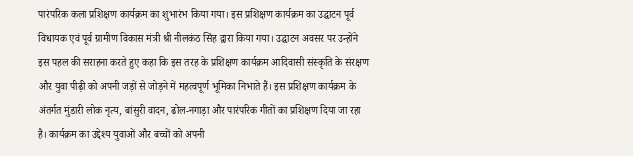पारंपरिक कला प्रशिक्षण कार्यक्रम का शुभारंभ किया गया। इस प्रशिक्षण कार्यक्रम का उद्घाटन पूर्व विधायक एवं पूर्व ग्रामीण विकास मंत्री श्री नीलकंठ सिंह द्वारा किया गया। उद्घाटन अवसर पर उन्होंने इस पहल की सराहना करते हुए कहा कि इस तरह के प्रशिक्षण कार्यक्रम आदिवासी संस्कृति के संरक्षण और युवा पीढ़ी को अपनी जड़ों से जोड़ने में महत्वपूर्ण भूमिका निभाते हैं। इस प्रशिक्षण कार्यक्रम के अंतर्गत मुंडारी लोक नृत्य, बांसुरी वादन, ढोल-नगाड़ा और पारंपरिक गीतों का प्रशिक्षण दिया जा रहा है। कार्यक्रम का उद्देश्य युवाओं और बच्चों को अपनी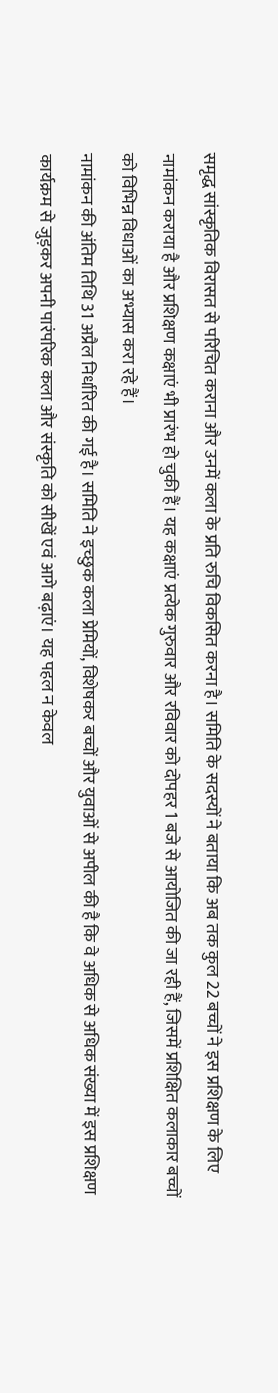समृद्ध सांस्कृतिक विरासत से परिचित कराना और उनमें कला के प्रति रुचि विकसित करना है। समिति के सदस्यों ने बताया कि अब तक कुल 22 बच्चों ने इस प्रशिक्षण के लिए नामांकन कराया है और प्रशिक्षण कक्षाएं भी प्रारंभ हो चुकी हैं। यह कक्षाएं प्रत्येक गुरुवार और रविवार को दोपहर 1 बजे से आयोजित की जा रही हैं, जिसमें प्रशिक्षित कलाकार बच्चों को विभिन्न विधाओं का अभ्यास करा रहे हैं।
नामांकन की अंतिम तिथि 31 अप्रैल निर्धारित की गई है। समिति ने इच्छुक कला प्रेमियों, विशेषकर बच्चों और युवाओं से अपील की है कि वे अधिक से अधिक संख्या में इस प्रशिक्षण कार्यक्रम से जुड़कर अपनी पारंपरिक कला और संस्कृति को सीखें एवं आगे बढ़ाएं। यह पहल न केवल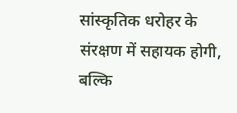सांस्कृतिक धरोहर के संरक्षण में सहायक होगी, बल्कि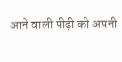आने वाली पीढ़ी को अपनी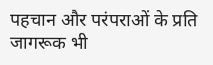पहचान और परंपराओं के प्रति जागरूक भी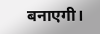बनाएगी।